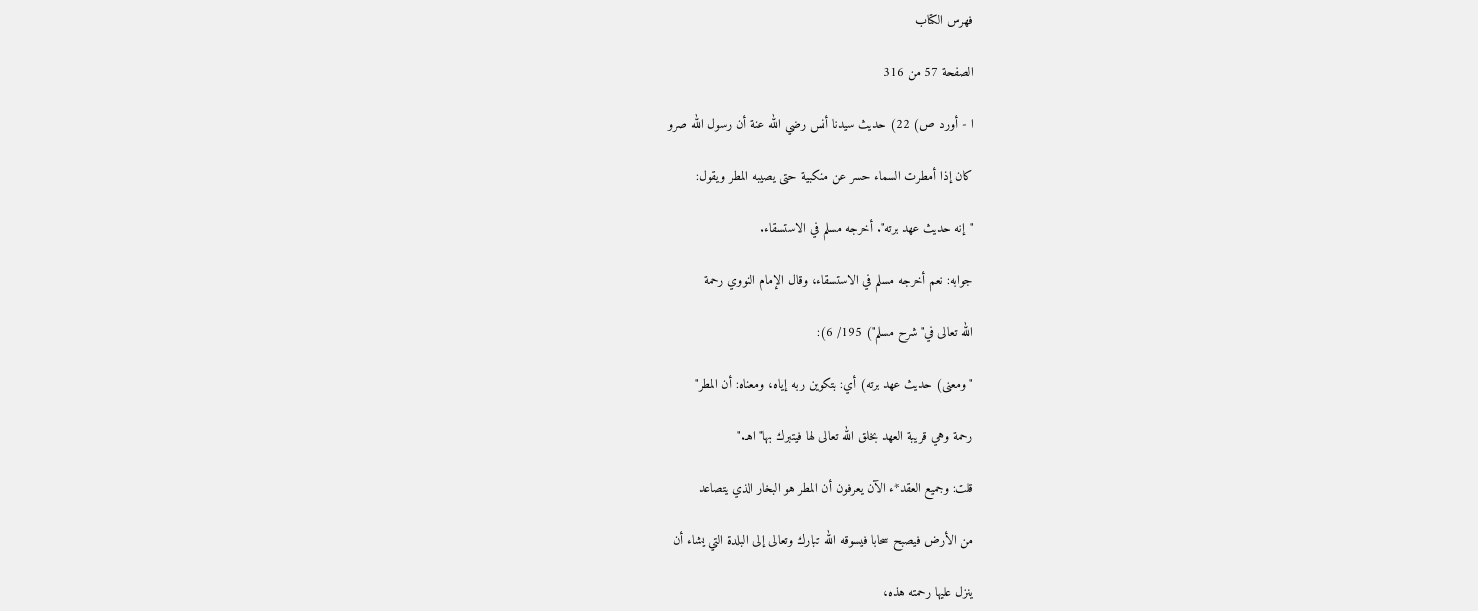فهرس الكتاب

الصفحة 57 من 316

ا - أورد ص) 22) حديث سيدنا أنس رضي الله عنة أن رسول الله صرو

كان إذا أمطرت السماء حسر عن منكبية حتى يصيبه المطر ويقول:

"إنه حديث عهد برته". أخرجه مسلم في الاستسقاء.

جوابه: نعم أخرجه مسلم في الاستسقاء، وقال الإمام النووي رحمة

الله تعالى في"شرح مسلم") 195/ 6):

"ومعنى) حديث عهد برته) أي: بتكوين ربه إياه، ومعناه: أن المطر"

رحمة وهي قريبة العهد بخلق الله تعالى لها فيتبرك بها"اهـ."

قلت: وجميع العقد*ء الآن يعرفون أن المطر هو البخار الذي يتصاعد

من الأرض فيصبح سحابا فيسوقه الله تبارك وتعالى إلى البلدة التي يشاء أن

ينزل عليها رحمته هذه،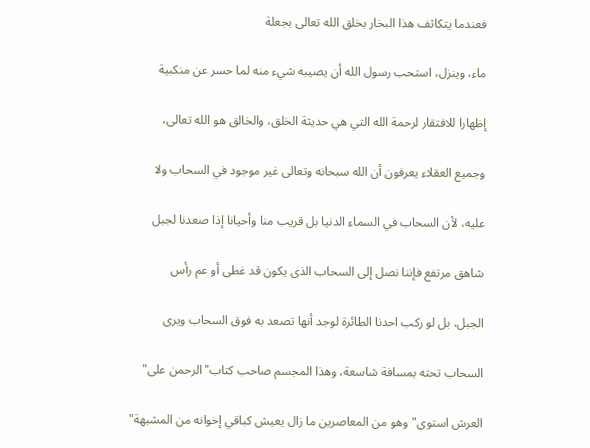فعندما يتكاثف هذا البخار بخلق الله تعالى بجعلة

ماء، وينزل، استحب رسول الله أن يصيبه شيء منه لما حسر عن منكبية

إظهارا للافتقار لرحمة الله التي هي حديثة الخلق، والخالق هو الله تعالى،

وجميع العقلاء يعرفون أن الله سبحانه وتعالى غير موجود في السحاب ولا

عليه، لأن السحاب في السماء الدنيا بل قريب منا وأحيانا إذا صعدنا لجبل

شاهق مرتفع فإننا نصل إلى السحاب الذى يكون قد غطى أو عم رأس

الجبل، بل لو ركب احدنا الطائرة لوجد أنها تصعد به فوق السحاب ويرى

السحاب تحته بمسافة شاسعة، وهذا المجسم صاحب كتاب"الرحمن على"

العرش استوى"وهو من المعاصرين ما زال يعيش كباقي إخوانه من المشبهة"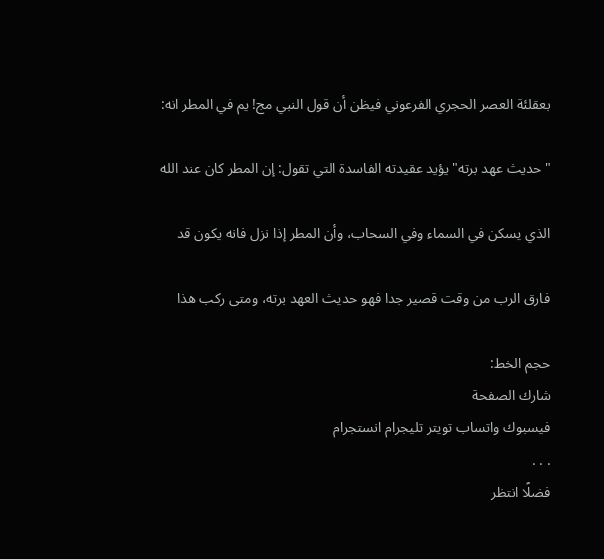بعقلئة العصر الحجري الفرعوني فيظن أن قول النبي مج! يم في المطر انه:

"حديث عهد برته"يؤيد عقيدته الفاسدة التي تقول: إن المطر كان عند الله

الذي يسكن في السماء وفي السحاب، وأن المطر إذا نزل فانه يكون قد

فارق الرب من وقت قصير جدا فهو حديث العهد برته، ومتى ركب هذا

حجم الخط:
شارك الصفحة
فيسبوك واتساب تويتر تليجرام انستجرام
. . .
فضلًا انتظر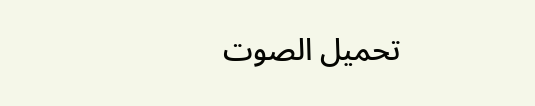تحميل الصوت